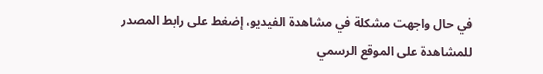في حال واجهت مشكلة في مشاهدة الفيديو، إضغط على رابط المصدر للمشاهدة على الموقع الرسمي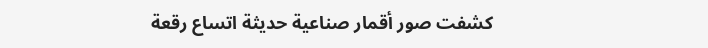كشفت صور أقمار صناعية حديثة اتساع رقعة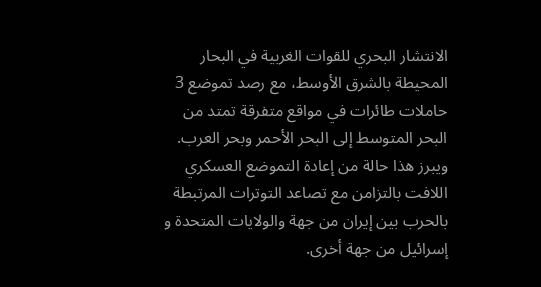الانتشار البحري للقوات الغربية في البحار المحيطة بالشرق الأوسط، مع رصد تموضع 3 حاملات طائرات في مواقع متفرقة تمتد من البحر المتوسط إلى البحر الأحمر وبحر العرب.
ويبرز هذا حالة من إعادة التموضع العسكري اللافت بالتزامن مع تصاعد التوترات المرتبطة بالحرب بين إيران من جهة والولايات المتحدة و إسرائيل من جهة أخرى.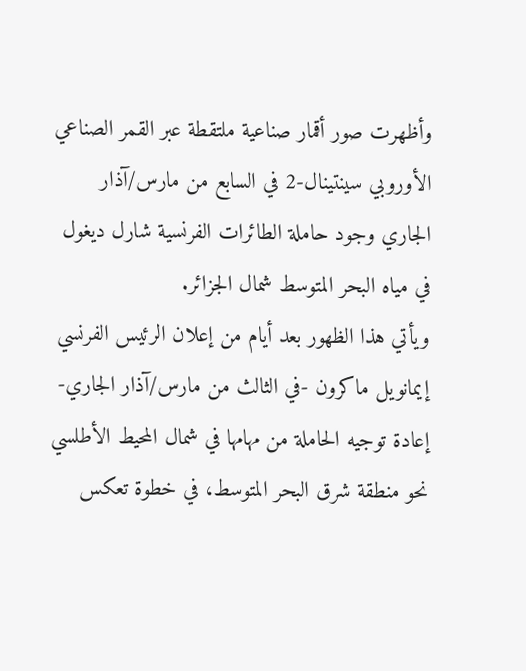وأظهرت صور أقمار صناعية ملتقطة عبر القمر الصناعي الأوروبي سينتينال-2 في السابع من مارس/آذار الجاري وجود حاملة الطائرات الفرنسية شارل ديغول في مياه البحر المتوسط شمال الجزائر.
ويأتي هذا الظهور بعد أيام من إعلان الرئيس الفرنسي إيمانويل ماكرون -في الثالث من مارس/آذار الجاري- إعادة توجيه الحاملة من مهامها في شمال المحيط الأطلسي نحو منطقة شرق البحر المتوسط، في خطوة تعكس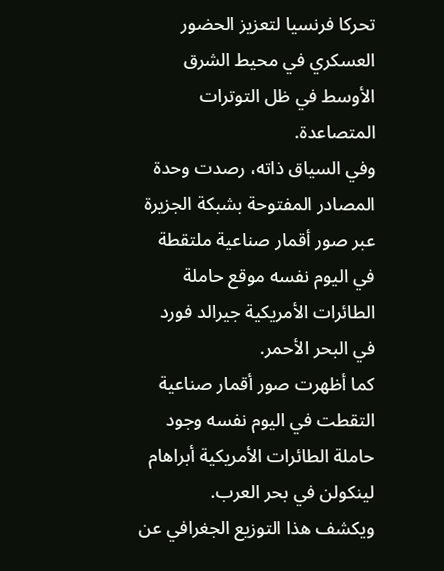تحركا فرنسيا لتعزيز الحضور العسكري في محيط الشرق الأوسط في ظل التوترات المتصاعدة.
وفي السياق ذاته، رصدت وحدة المصادر المفتوحة بشبكة الجزيرة عبر صور أقمار صناعية ملتقطة في اليوم نفسه موقع حاملة الطائرات الأمريكية جيرالد فورد في البحر الأحمر.
كما أظهرت صور أقمار صناعية التقطت في اليوم نفسه وجود حاملة الطائرات الأمريكية أبراهام لينكولن في بحر العرب.
ويكشف هذا التوزيع الجغرافي عن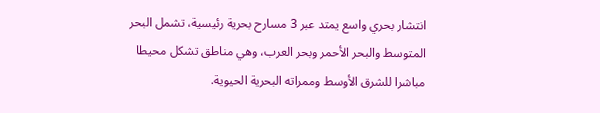انتشار بحري واسع يمتد عبر 3 مسارح بحرية رئيسية، تشمل البحر المتوسط والبحر الأحمر وبحر العرب، وهي مناطق تشكل محيطا مباشرا للشرق الأوسط وممراته البحرية الحيوية.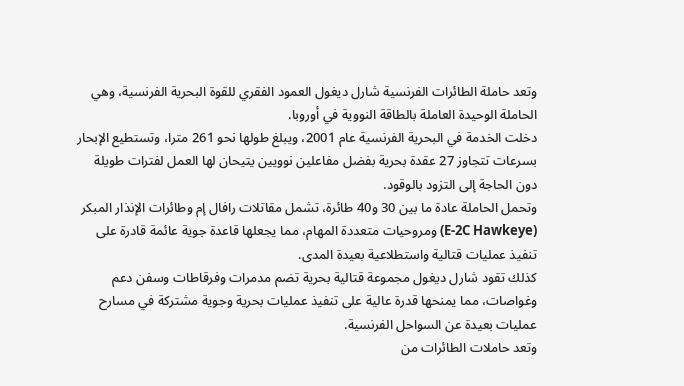وتعد حاملة الطائرات الفرنسية شارل ديغول العمود الفقري للقوة البحرية الفرنسية، وهي الحاملة الوحيدة العاملة بالطاقة النووية في أوروبا.
دخلت الخدمة في البحرية الفرنسية عام 2001، ويبلغ طولها نحو 261 مترا، وتستطيع الإبحار بسرعات تتجاوز 27 عقدة بحرية بفضل مفاعلين نوويين يتيحان لها العمل لفترات طويلة دون الحاجة إلى التزود بالوقود.
وتحمل الحاملة عادة ما بين 30 و40 طائرة، تشمل مقاتلات رافال إم وطائرات الإنذار المبكر (E-2C Hawkeye) ومروحيات متعددة المهام، مما يجعلها قاعدة جوية عائمة قادرة على تنفيذ عمليات قتالية واستطلاعية بعيدة المدى.
كذلك تقود شارل ديغول مجموعة قتالية بحرية تضم مدمرات وفرقاطات وسفن دعم وغواصات، مما يمنحها قدرة عالية على تنفيذ عمليات بحرية وجوية مشتركة في مسارح عمليات بعيدة عن السواحل الفرنسية.
وتعد حاملات الطائرات من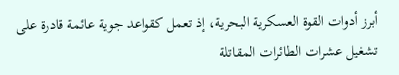أبرز أدوات القوة العسكرية البحرية، إذ تعمل كقواعد جوية عائمة قادرة على تشغيل عشرات الطائرات المقاتلة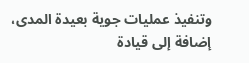وتنفيذ عمليات جوية بعيدة المدى، إضافة إلى قيادة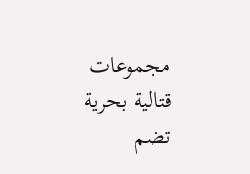مجموعات قتالية بحرية تضم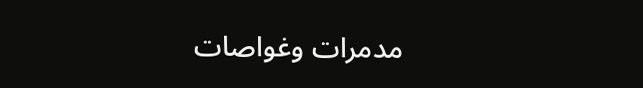مدمرات وغواصات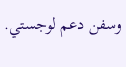وسفن دعم لوجستي.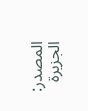المصدر:
الجزيرة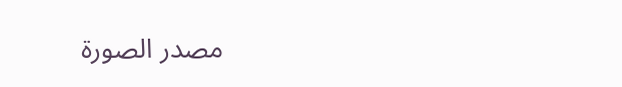مصدر الصورة